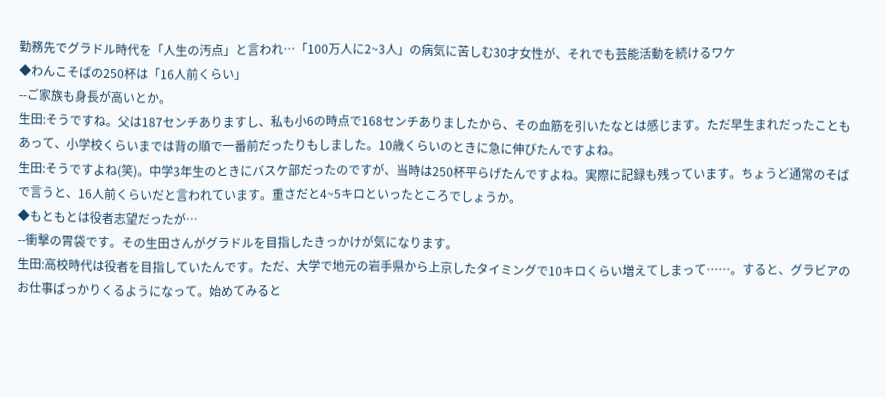勤務先でグラドル時代を「人生の汚点」と言われ…「100万人に2~3人」の病気に苦しむ30才女性が、それでも芸能活動を続けるワケ
◆わんこそばの250杯は「16人前くらい」
--ご家族も身長が高いとか。
生田:そうですね。父は187センチありますし、私も小6の時点で168センチありましたから、その血筋を引いたなとは感じます。ただ早生まれだったこともあって、小学校くらいまでは背の順で一番前だったりもしました。10歳くらいのときに急に伸びたんですよね。
生田:そうですよね(笑)。中学3年生のときにバスケ部だったのですが、当時は250杯平らげたんですよね。実際に記録も残っています。ちょうど通常のそばで言うと、16人前くらいだと言われています。重さだと4~5キロといったところでしょうか。
◆もともとは役者志望だったが…
--衝撃の胃袋です。その生田さんがグラドルを目指したきっかけが気になります。
生田:高校時代は役者を目指していたんです。ただ、大学で地元の岩手県から上京したタイミングで10キロくらい増えてしまって……。すると、グラビアのお仕事ばっかりくるようになって。始めてみると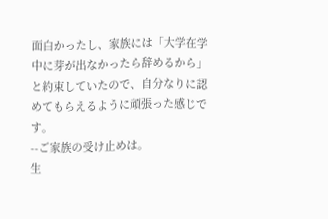面白かったし、家族には「大学在学中に芽が出なかったら辞めるから」と約束していたので、自分なりに認めてもらえるように頑張った感じです。
--ご家族の受け止めは。
生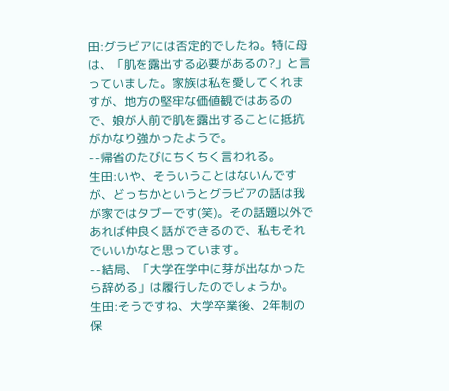田:グラビアには否定的でしたね。特に母は、「肌を露出する必要があるの?」と言っていました。家族は私を愛してくれますが、地方の堅牢な価値観ではあるので、娘が人前で肌を露出することに抵抗がかなり強かったようで。
--帰省のたびにちくちく言われる。
生田:いや、そういうことはないんですが、どっちかというとグラビアの話は我が家ではタブーです(笑)。その話題以外であれば仲良く話ができるので、私もそれでいいかなと思っています。
--結局、「大学在学中に芽が出なかったら辞める」は履行したのでしょうか。
生田:そうですね、大学卒業後、2年制の保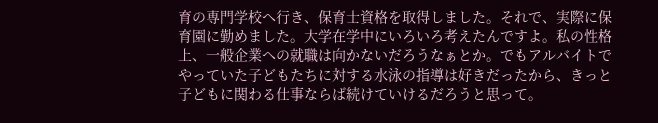育の専門学校へ行き、保育士資格を取得しました。それで、実際に保育園に勤めました。大学在学中にいろいろ考えたんですよ。私の性格上、一般企業への就職は向かないだろうなぁとか。でもアルバイトでやっていた子どもたちに対する水泳の指導は好きだったから、きっと子どもに関わる仕事ならば続けていけるだろうと思って。